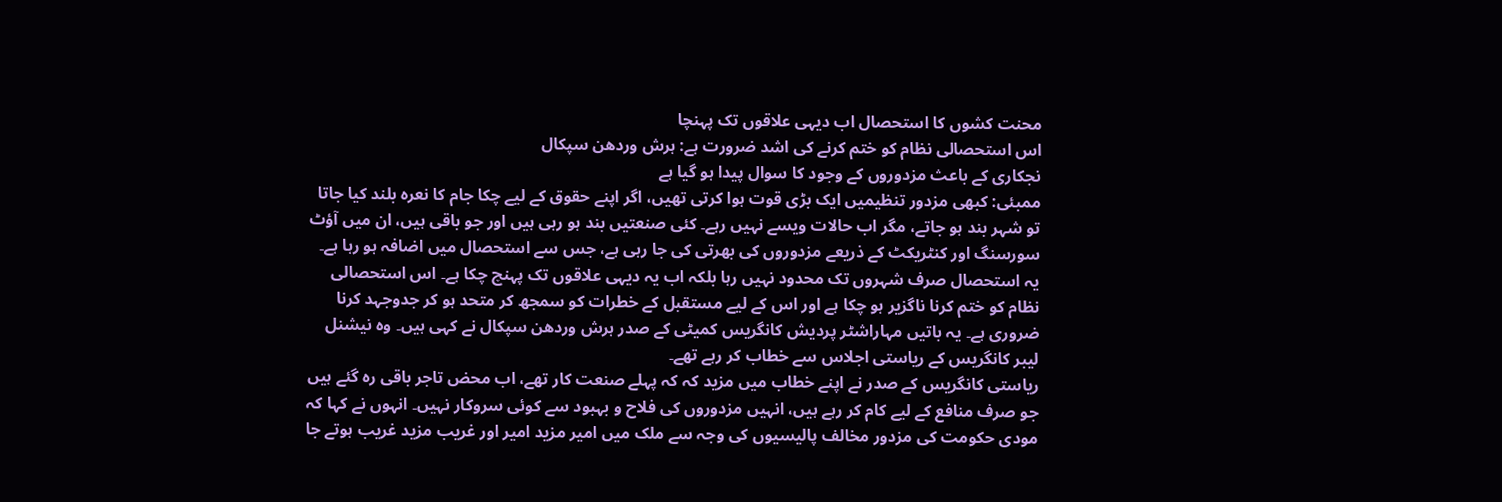محنت کشوں کا استحصال اب دیہی علاقوں تک پہنچا
اس استحصالی نظام کو ختم کرنے کی اشد ضرورت ہے: ہرش وردھن سپکال
نجکاری کے باعث مزدوروں کے وجود کا سوال پیدا ہو گیا ہے
ممبئی: کبھی مزدور تنظیمیں ایک بڑی قوت ہوا کرتی تھیں، اگر اپنے حقوق کے لیے چکا جام کا نعرہ بلند کیا جاتا تو شہر بند ہو جاتے، مگر اب حالات ویسے نہیں رہے۔ کئی صنعتیں بند ہو رہی ہیں اور جو باقی ہیں، ان میں آؤٹ سورسنگ اور کنٹریکٹ کے ذریعے مزدوروں کی بھرتی کی جا رہی ہے، جس سے استحصال میں اضافہ ہو رہا ہے۔ یہ استحصال صرف شہروں تک محدود نہیں رہا بلکہ اب یہ دیہی علاقوں تک پہنچ چکا ہے۔ اس استحصالی نظام کو ختم کرنا ناگزیر ہو چکا ہے اور اس کے لیے مستقبل کے خطرات کو سمجھ کر متحد ہو کر جدوجہد کرنا ضروری ہے۔ یہ باتیں مہاراشٹر پردیش کانگریس کمیٹی کے صدر ہرش وردھن سپکال نے کہی ہیں۔ وہ نیشنل لیبر کانگریس کے ریاستی اجلاس سے خطاب کر رہے تھے۔
ریاستی کانگریس کے صدر نے اپنے خطاب میں مزید کہ کہ پہلے صنعت کار تھے، اب محض تاجر باقی رہ گئے ہیں جو صرف منافع کے لیے کام کر رہے ہیں، انہیں مزدوروں کی فلاح و بہبود سے کوئی سروکار نہیں۔ انہوں نے کہا کہ مودی حکومت کی مزدور مخالف پالیسیوں کی وجہ سے ملک میں امیر مزید امیر اور غریب مزید غریب ہوتے جا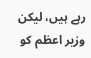رہے ہیں، لیکن وزیر اعظم کو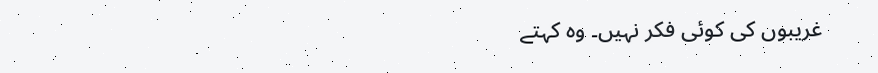غریبوں کی کوئی فکر نہیں۔ وہ کہتے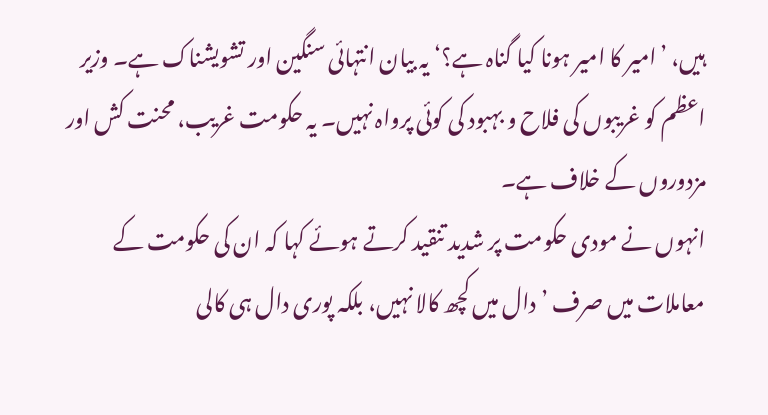ہیں، ’امیر کا امیر ہونا کیا گناہ ہے؟‘ یہ بیان انتہائی سنگین اور تشویشناک ہے۔ وزیر اعظم کو غریبوں کی فلاح و بہبود کی کوئی پرواہ نہیں۔ یہ حکومت غریب، محنت کش اور مزدوروں کے خلاف ہے۔
انہوں نے مودی حکومت پر شدید تنقید کرتے ہوئے کہا کہ ان کی حکومت کے معاملات میں صرف ’دال میں کچھ کالا نہیں، بلکہ پوری دال ہی کالی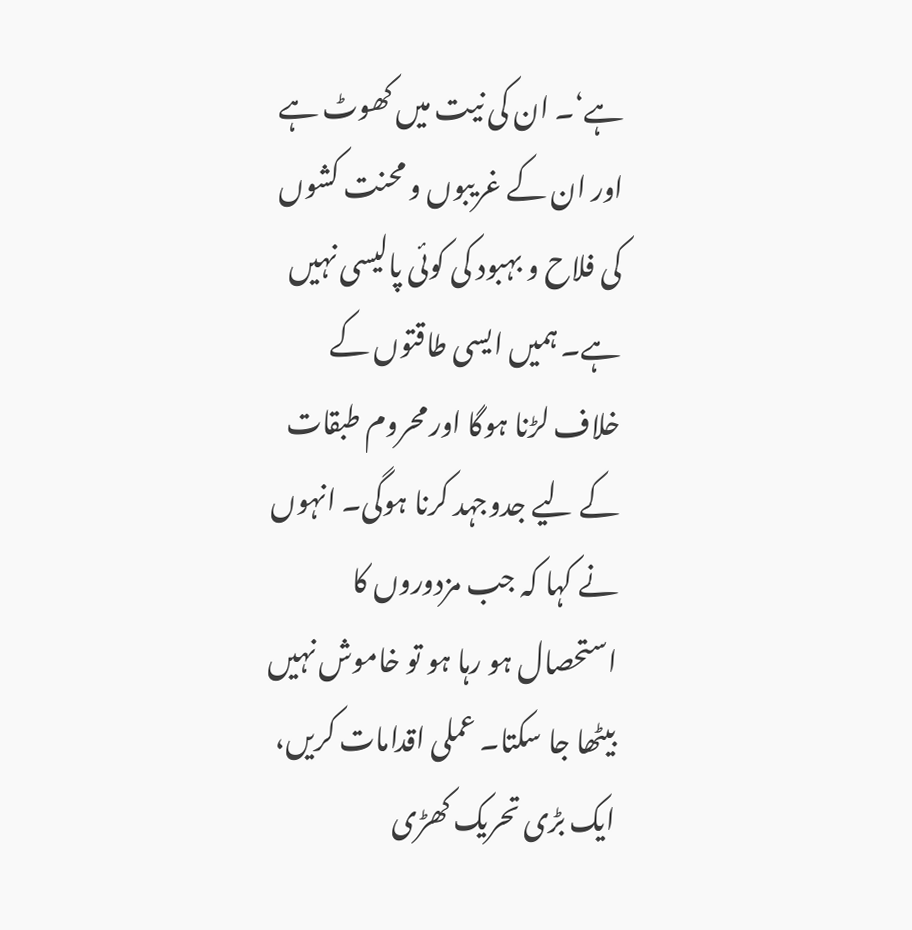ہے‘۔ ان کی نیت میں کھوٹ ہے اور ان کے غریبوں و محنت کشوں کی فلاح و بہبود کی کوئی پالیسی نہیں ہے۔ ہمیں ایسی طاقتوں کے خلاف لڑنا ہوگا اور محروم طبقات کے لیے جدوجہد کرنا ہوگی۔ انہوں نے کہا کہ جب مزدوروں کا استحصال ہو رہا ہو تو خاموش نہیں بیٹھا جا سکتا۔ عملی اقدامات کریں، ایک بڑی تحریک کھڑی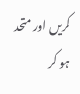کریں اور متحد ہو کر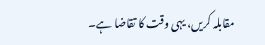مقابلہ کریں، یہی وقت کا تقاضا ہے۔